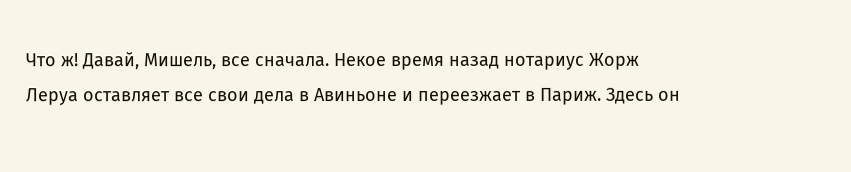Что ж! Давай, Мишель, все сначала. Некое время назад нотариус Жорж Леруа оставляет все свои дела в Авиньоне и переезжает в Париж. Здесь он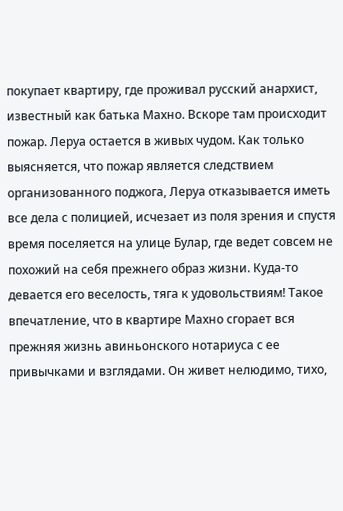покупает квартиру, где проживал русский анархист, известный как батька Махно. Вскоре там происходит пожар. Леруа остается в живых чудом. Как только выясняется, что пожар является следствием организованного поджога, Леруа отказывается иметь все дела с полицией, исчезает из поля зрения и спустя время поселяется на улице Булар, где ведет совсем не похожий на себя прежнего образ жизни. Куда-то девается его веселость, тяга к удовольствиям! Такое впечатление, что в квартире Махно сгорает вся прежняя жизнь авиньонского нотариуса с ее привычками и взглядами. Он живет нелюдимо, тихо,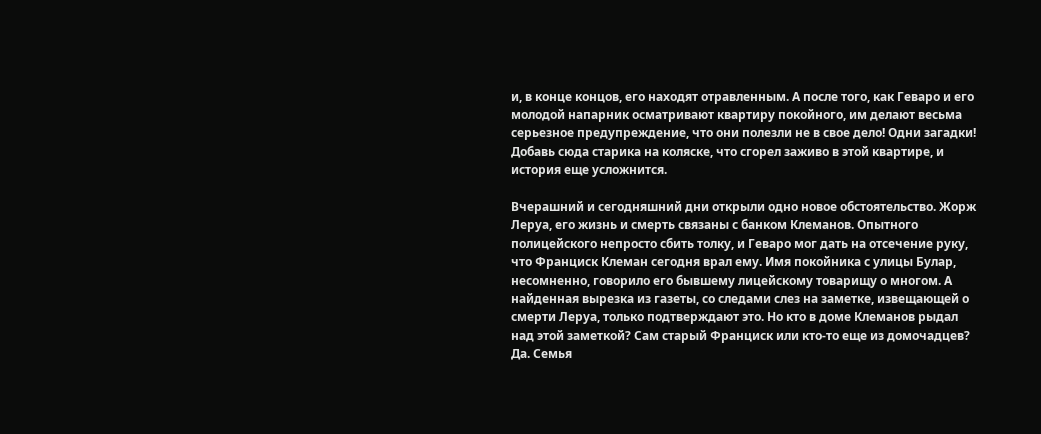и, в конце концов, его находят отравленным. А после того, как Геваро и его молодой напарник осматривают квартиру покойного, им делают весьма серьезное предупреждение, что они полезли не в свое дело! Одни загадки! Добавь сюда старика на коляске, что сгорел заживо в этой квартире, и история еще усложнится.

Вчерашний и сегодняшний дни открыли одно новое обстоятельство. Жорж Леруа, его жизнь и смерть связаны с банком Клеманов. Опытного полицейского непросто сбить толку, и Геваро мог дать на отсечение руку, что Франциск Клеман сегодня врал ему. Имя покойника с улицы Булар, несомненно, говорило его бывшему лицейскому товарищу о многом. А найденная вырезка из газеты, со следами слез на заметке, извещающей о смерти Леруа, только подтверждают это. Но кто в доме Клеманов рыдал над этой заметкой? Сам старый Франциск или кто-то еще из домочадцев? Да. Семья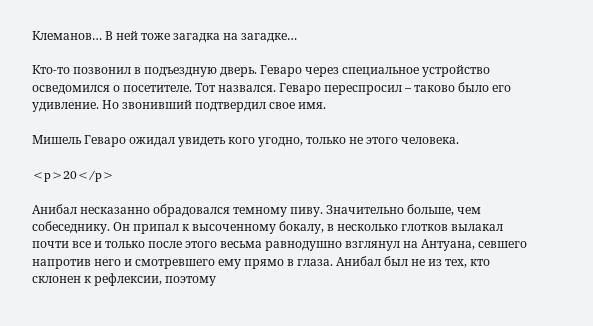Клеманов… В ней тоже загадка на загадке…

Кто-то позвонил в подъездную дверь. Геваро через специальное устройство осведомился о посетителе. Тот назвался. Геваро переспросил – таково было его удивление. Но звонивший подтвердил свое имя.

Мишель Геваро ожидал увидеть кого угодно, только не этого человека.

<p>20</p>

Анибал несказанно обрадовался темному пиву. Значительно больше, чем собеседнику. Он припал к высоченному бокалу, в несколько глотков вылакал почти все и только после этого весьма равнодушно взглянул на Антуана, севшего напротив него и смотревшего ему прямо в глаза. Анибал был не из тех, кто склонен к рефлексии, поэтому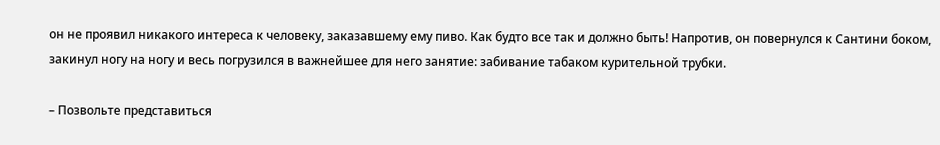он не проявил никакого интереса к человеку, заказавшему ему пиво. Как будто все так и должно быть! Напротив, он повернулся к Сантини боком, закинул ногу на ногу и весь погрузился в важнейшее для него занятие: забивание табаком курительной трубки.

– Позвольте представиться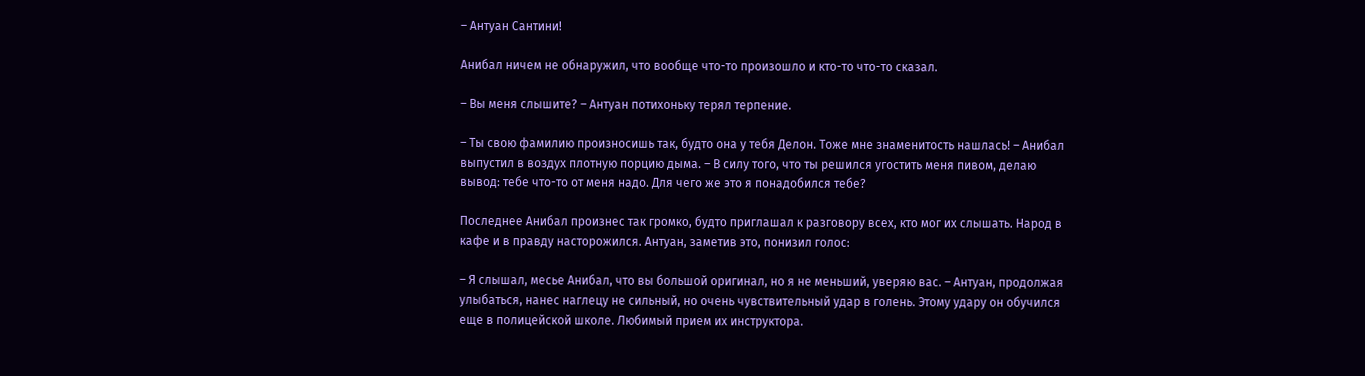– Антуан Сантини!

Анибал ничем не обнаружил, что вообще что-то произошло и кто-то что-то сказал.

– Вы меня слышите? – Антуан потихоньку терял терпение.

– Ты свою фамилию произносишь так, будто она у тебя Делон. Тоже мне знаменитость нашлась! – Анибал выпустил в воздух плотную порцию дыма. – В силу того, что ты решился угостить меня пивом, делаю вывод: тебе что-то от меня надо. Для чего же это я понадобился тебе?

Последнее Анибал произнес так громко, будто приглашал к разговору всех, кто мог их слышать. Народ в кафе и в правду насторожился. Антуан, заметив это, понизил голос:

– Я слышал, месье Анибал, что вы большой оригинал, но я не меньший, уверяю вас. – Антуан, продолжая улыбаться, нанес наглецу не сильный, но очень чувствительный удар в голень. Этому удару он обучился еще в полицейской школе. Любимый прием их инструктора.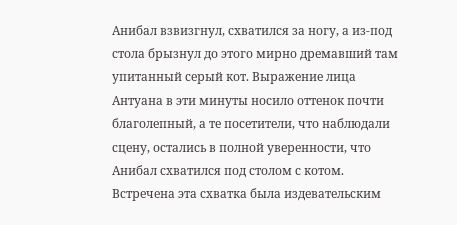Анибал взвизгнул, схватился за ногу, а из-под стола брызнул до этого мирно дремавший там упитанный серый кот. Выражение лица Антуана в эти минуты носило оттенок почти благолепный, а те посетители, что наблюдали сцену, остались в полной уверенности, что Анибал схватился под столом с котом. Встречена эта схватка была издевательским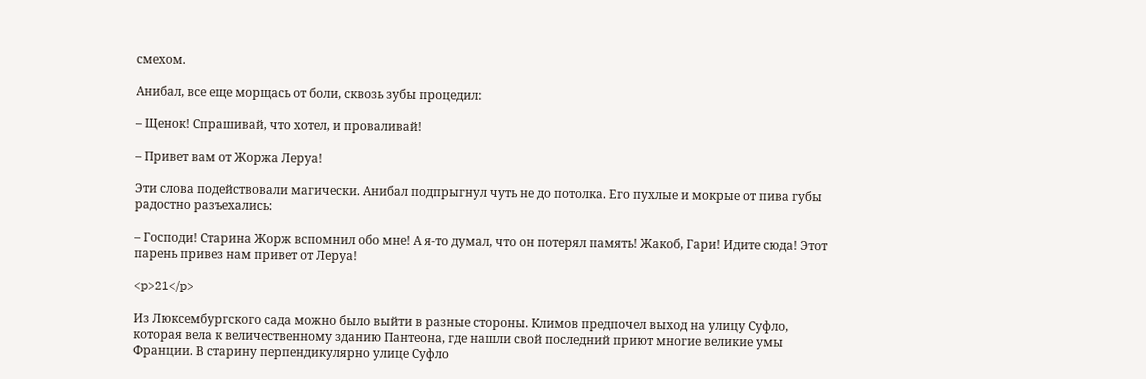смехом.

Анибал, все еще морщась от боли, сквозь зубы процедил:

– Щенок! Спрашивай, что хотел, и проваливай!

– Привет вам от Жоржа Леруа!

Эти слова подействовали магически. Анибал подпрыгнул чуть не до потолка. Его пухлые и мокрые от пива губы радостно разъехались:

– Господи! Старина Жорж вспомнил обо мне! А я-то думал, что он потерял память! Жакоб, Гари! Идите сюда! Этот парень привез нам привет от Леруа!

<p>21</p>

Из Люксембургского сада можно было выйти в разные стороны. Климов предпочел выход на улицу Суфло, которая вела к величественному зданию Пантеона, где нашли свой последний приют многие великие умы Франции. В старину перпендикулярно улице Суфло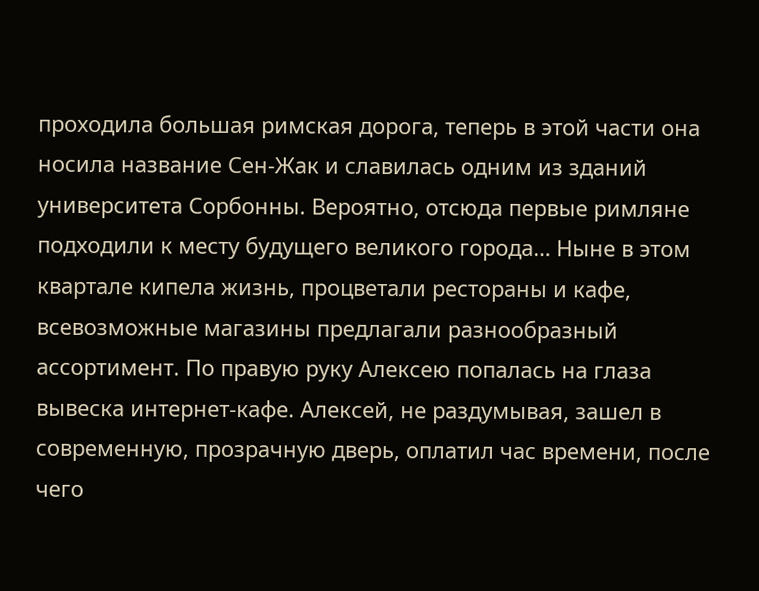проходила большая римская дорога, теперь в этой части она носила название Сен-Жак и славилась одним из зданий университета Сорбонны. Вероятно, отсюда первые римляне подходили к месту будущего великого города… Ныне в этом квартале кипела жизнь, процветали рестораны и кафе, всевозможные магазины предлагали разнообразный ассортимент. По правую руку Алексею попалась на глаза вывеска интернет-кафе. Алексей, не раздумывая, зашел в современную, прозрачную дверь, оплатил час времени, после чего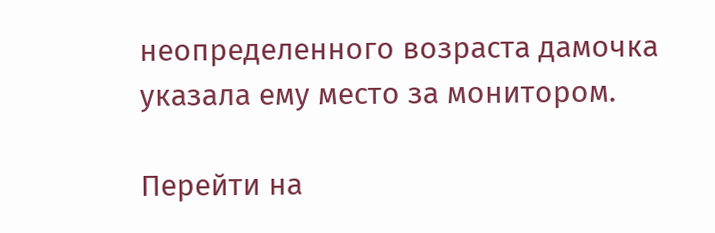неопределенного возраста дамочка указала ему место за монитором.

Перейти на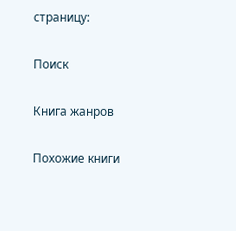страницу:

Поиск

Книга жанров

Похожие книги